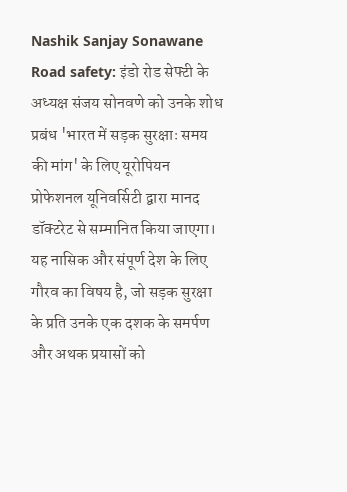Nashik Sanjay Sonawane Road safety: इंडो रोड सेफ्टी के अध्यक्ष संजय सोनवणे को उनके शोध प्रबंध 'भारत में सड़क सुरक्षाः समय की मांग' के लिए यूरोपियन प्रोफेशनल यूनिवर्सिटी द्वारा मानद डॉक्टरेट से सम्मानित किया जाएगा। यह नासिक और संपूर्ण देश के लिए गौरव का विषय है, जो सड़क सुरक्षा के प्रति उनके एक दशक के समर्पण और अथक प्रयासों को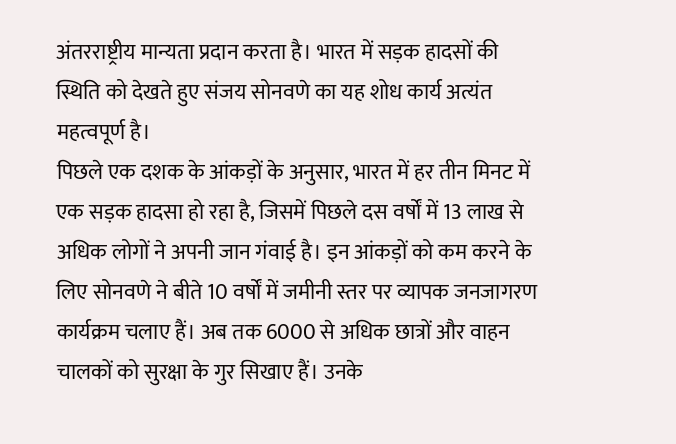अंतरराष्ट्रीय मान्यता प्रदान करता है। भारत में सड़क हादसों की स्थिति को देखते हुए संजय सोनवणे का यह शोध कार्य अत्यंत महत्वपूर्ण है।
पिछले एक दशक के आंकड़ों के अनुसार, भारत में हर तीन मिनट में एक सड़क हादसा हो रहा है, जिसमें पिछले दस वर्षों में 13 लाख से अधिक लोगों ने अपनी जान गंवाई है। इन आंकड़ों को कम करने के लिए सोनवणे ने बीते 10 वर्षों में जमीनी स्तर पर व्यापक जनजागरण कार्यक्रम चलाए हैं। अब तक 6000 से अधिक छात्रों और वाहन चालकों को सुरक्षा के गुर सिखाए हैं। उनके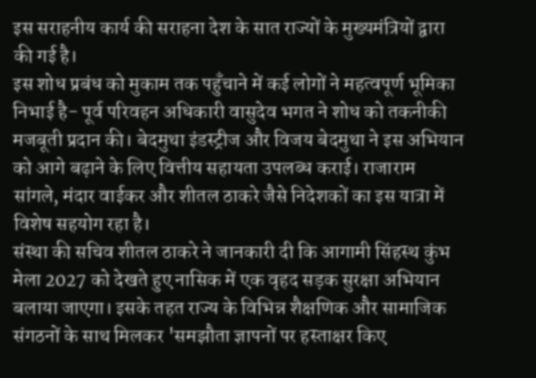इस सराहनीय कार्य की सराहना देश के सात राज्यों के मुख्यमंत्रियों द्वारा की गई है।
इस शोध प्रबंध को मुकाम तक पहुँचाने में कई लोगों ने महत्वपूर्ण भूमिका निभाई है- पूर्व परिवहन अधिकारी वासुदेव भगत ने शोध को तकनीकी मजबूती प्रदान की। बेदमुथा इंडस्ट्रीज और विजय बेदमुथा ने इस अभियान को आगे बढ़ाने के लिए वित्तीय सहायता उपलब्ध कराई। राजाराम सांगले, मंदार वाईकर और शीतल ठाकरे जैसे निदेशकों का इस यात्रा में विशेष सहयोग रहा है।
संस्था की सचिव शीतल ठाकरे ने जानकारी दी कि आगामी सिंहस्थ कुंभ मेला 2027 को देखते हुए नासिक में एक वृहद सड़क सुरक्षा अभियान बलाया जाएगा। इसके तहत राज्य के विभिन्न शैक्षणिक और सामाजिक संगठनों के साथ मिलकर 'समझौता ज्ञापनों पर हस्ताक्षर किए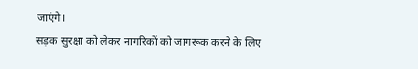जाएंगे।
सड़क सुरक्षा को लेकर नागरिकों को जागरूक करने के लिए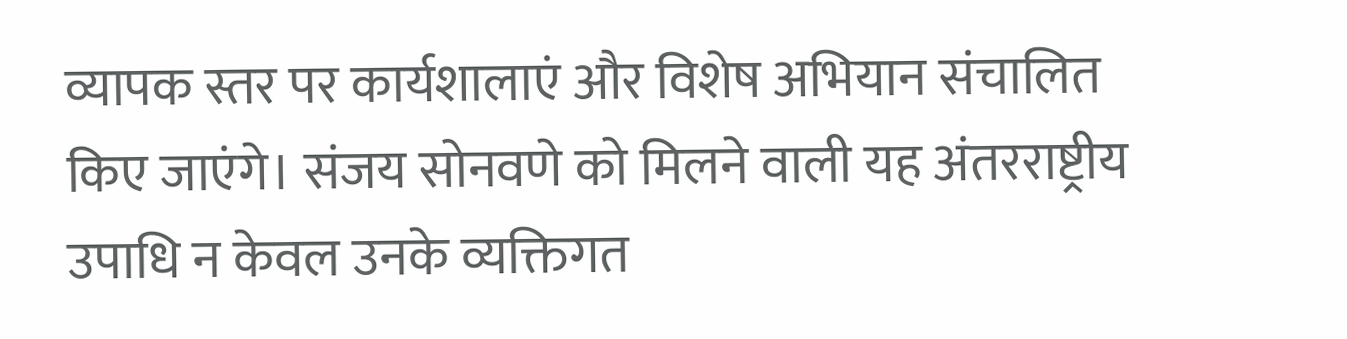व्यापक स्तर पर कार्यशालाएं और विशेष अभियान संचालित किए जाएंगे। संजय सोनवणे को मिलने वाली यह अंतरराष्ट्रीय उपाधि न केवल उनके व्यक्तिगत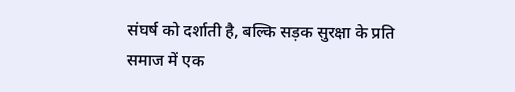संघर्ष को दर्शाती है, बल्कि सड़क सुरक्षा के प्रति समाज में एक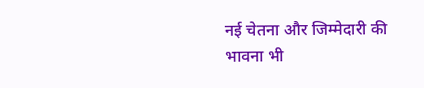नई चेतना और जिम्मेदारी की भावना भी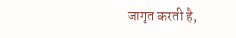जागृत करती है,